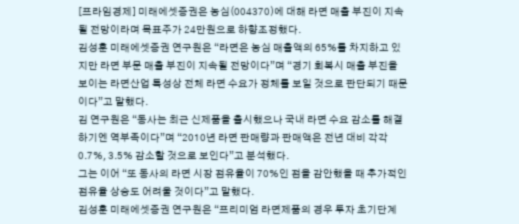[프라임경제] 미래에셋증권은 농심(004370)에 대해 라면 매출 부진이 지속될 전망이라며 목표주가 24만원으로 하향조정했다.
김성훈 미래에셋증권 연구원은 “라면은 농심 매출액의 65%를 차지하고 있지만 라면 부문 매출 부진이 지속될 전망이다”며 “경기 회복시 매출 부진을 보이는 라면산업 특성상 전체 라면 수요가 정체를 보일 것으로 판단되기 때문이다”고 말했다.
김 연구원은 “동사는 최근 신제품을 출시했으나 국내 라면 수요 감소를 해결하기엔 역부족이다”며 “2010년 라면 판매량과 판매액은 전년 대비 각각 0.7%, 3.5% 감소할 것으로 보인다”고 분석했다.
그는 이어 “또 동사의 라면 시장 점유율이 70%인 점을 감안했을 때 추가적인 점유율 상승도 어려울 것이다”고 말했다.
김성훈 미래에셋증권 연구원은 “프리미엄 라면제품의 경우 투자 초기단계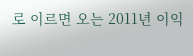로 이르면 오는 2011년 이익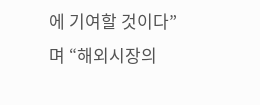에 기여할 것이다”며 “해외시장의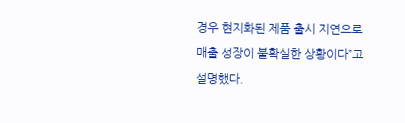경우 현지화된 제품 출시 지연으로 매출 성장이 불확실한 상황이다”고 설명했다.